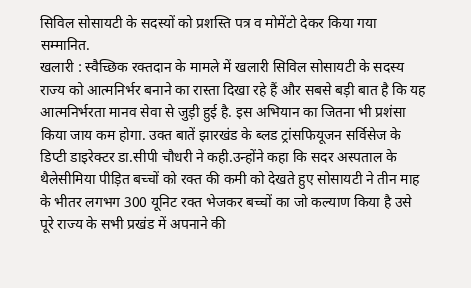सिविल सोसायटी के सदस्यों को प्रशस्ति पत्र व मोमेंटो देकर किया गया सम्मानित.
खलारी : स्वैच्छिक रक्तदान के मामले में खलारी सिविल सोसायटी के सदस्य राज्य को आत्मनिर्भर बनाने का रास्ता दिखा रहे हैं और सबसे बड़ी बात है कि यह आत्मनिर्भरता मानव सेवा से जुड़ी हुई है. इस अभियान का जितना भी प्रशंसा किया जाय कम होगा. उक्त बातें झारखंड के ब्लड ट्रांसफियूजन सर्विसेज के डिप्टी डाइरेक्टर डा.सीपी चौधरी ने कही.उन्होंने कहा कि सदर अस्पताल के थैलेसीमिया पीड़ित बच्चों को रक्त की कमी को देखते हुए सोसायटी ने तीन माह के भीतर लगभग 300 यूनिट रक्त भेजकर बच्चों का जो कल्याण किया है उसे पूरे राज्य के सभी प्रखंड में अपनाने की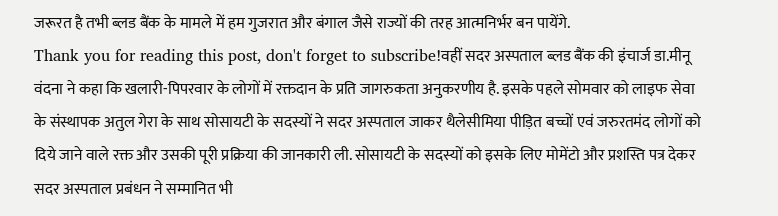जरूरत है तभी ब्लड बैंक के मामले में हम गुजरात और बंगाल जैसे राज्यों की तरह आत्मनिर्भर बन पायेंगे.
Thank you for reading this post, don't forget to subscribe!वहीं सदर अस्पताल ब्लड बैंक की इंचार्ज डा.मीनू वंदना ने कहा कि खलारी-पिपरवार के लोगों में रक्तदान के प्रति जागरुकता अनुकरणीय है. इसके पहले सोमवार को लाइफ सेवा के संस्थापक अतुल गेरा के साथ सोसायटी के सदस्यों ने सदर अस्पताल जाकर थैलेसीमिया पीड़ित बच्चों एवं जरुरतमंद लोगों को दिये जाने वाले रक्त और उसकी पूरी प्रक्रिया की जानकारी ली. सोसायटी के सदस्यों को इसके लिए मोमेंटो और प्रशस्ति पत्र देकर सदर अस्पताल प्रबंधन ने सम्मानित भी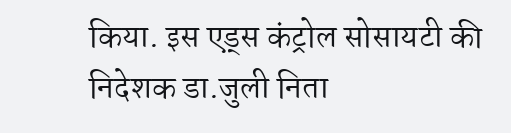किया. इस एड्स कंट्रोल सोसायटी की निदेशक डा.जुली निता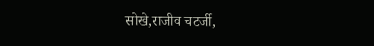सोखे,राजीव चटर्जी,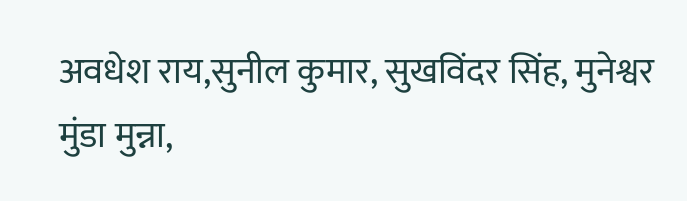अवधेश राय,सुनील कुमार, सुखविंदर सिंह, मुनेश्वर मुंडा मुन्ना,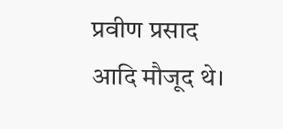प्रवीण प्रसाद आदि मौजूद थे।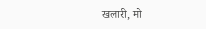खलारी, मो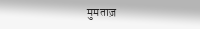मुमताज़